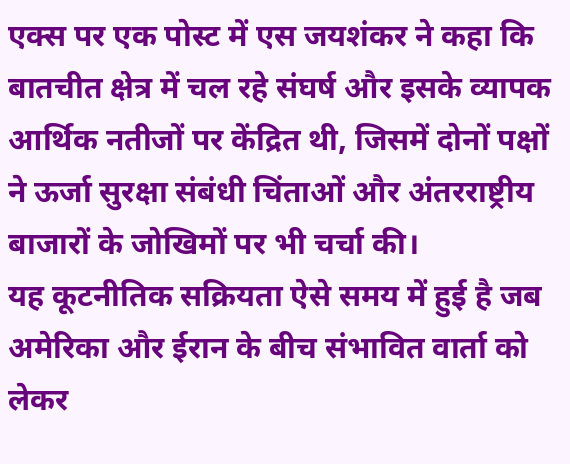एक्स पर एक पोस्ट में एस जयशंकर ने कहा कि बातचीत क्षेत्र में चल रहे संघर्ष और इसके व्यापक आर्थिक नतीजों पर केंद्रित थी, जिसमें दोनों पक्षों ने ऊर्जा सुरक्षा संबंधी चिंताओं और अंतरराष्ट्रीय बाजारों के जोखिमों पर भी चर्चा की।
यह कूटनीतिक सक्रियता ऐसे समय में हुई है जब अमेरिका और ईरान के बीच संभावित वार्ता को लेकर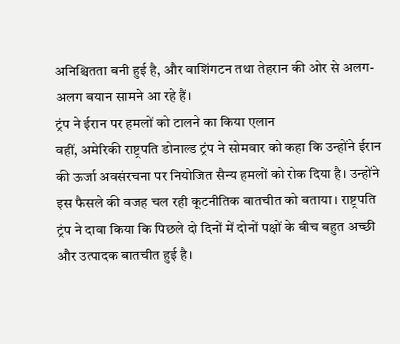अनिश्चितता बनी हुई है, और वाशिंगटन तथा तेहरान की ओर से अलग-अलग बयान सामने आ रहे हैं।
ट्रंप ने ईरान पर हमलों को टालने का किया एलान
वहीं, अमेरिकी राष्ट्रपति डोनाल्ड ट्रंप ने सोमवार को कहा कि उन्होंने ईरान की ऊर्जा अवसंरचना पर नियोजित सैन्य हमलों को रोक दिया है। उन्होंने इस फैसले की वजह चल रही कूटनीतिक बातचीत को बताया। राष्ट्रपति ट्रंप ने दावा किया कि पिछले दो दिनों में दोनों पक्षों के बीच बहुत अच्छी और उत्पादक बातचीत हुई है।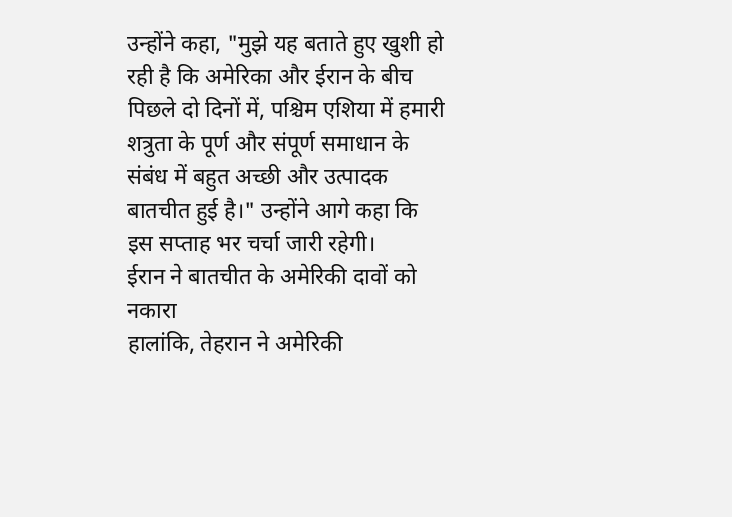उन्होंने कहा, "मुझे यह बताते हुए खुशी हो रही है कि अमेरिका और ईरान के बीच पिछले दो दिनों में, पश्चिम एशिया में हमारी शत्रुता के पूर्ण और संपूर्ण समाधान के संबंध में बहुत अच्छी और उत्पादक बातचीत हुई है।" उन्होंने आगे कहा कि इस सप्ताह भर चर्चा जारी रहेगी।
ईरान ने बातचीत के अमेरिकी दावों को नकारा
हालांकि, तेहरान ने अमेरिकी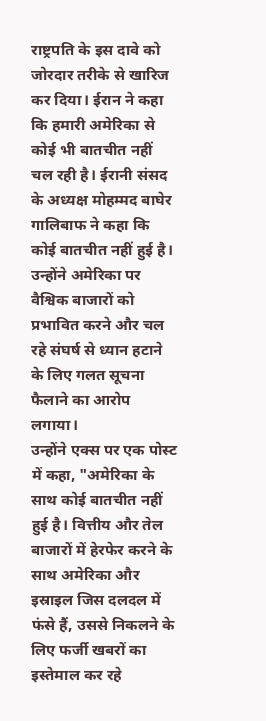राष्ट्रपति के इस दावे को जोरदार तरीके से खारिज कर दिया। ईरान ने कहा कि हमारी अमेरिका से कोई भी बातचीत नहीं चल रही है। ईरानी संसद के अध्यक्ष मोहम्मद बाघेर गालिबाफ ने कहा कि कोई बातचीत नहीं हुई है। उन्होंने अमेरिका पर वैश्विक बाजारों को प्रभावित करने और चल रहे संघर्ष से ध्यान हटाने के लिए गलत सूचना फैलाने का आरोप लगाया।
उन्होंने एक्स पर एक पोस्ट में कहा, "अमेरिका के साथ कोई बातचीत नहीं हुई है। वित्तीय और तेल बाजारों में हेरफेर करने के साथ अमेरिका और इस्राइल जिस दलदल में फंसे हैं, उससे निकलने के लिए फर्जी खबरों का इस्तेमाल कर रहे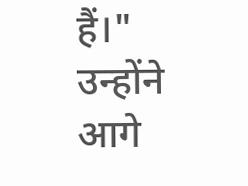हैं।" उन्होंने आगे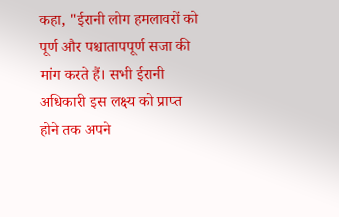कहा, "ईरानी लोग हमलावरों को पूर्ण और पश्चातापपूर्ण सजा की मांग करते हैं। सभी ईरानी अधिकारी इस लक्ष्य को प्राप्त होने तक अपने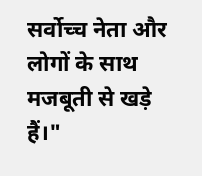सर्वोच्च नेता और लोगों के साथ मजबूती से खड़े हैं।"